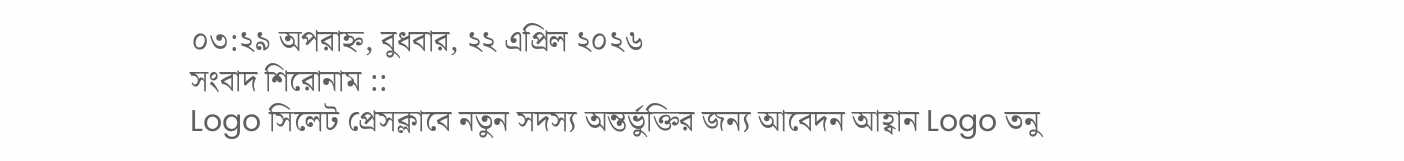০৩:২৯ অপরাহ্ন, বুধবার, ২২ এপ্রিল ২০২৬
সংবাদ শিরোনাম ::
Logo সিলেট প্রেসক্লাবে নতুন সদস্য অন্তর্ভুক্তির জন্য আবেদন আহ্বান Logo তনু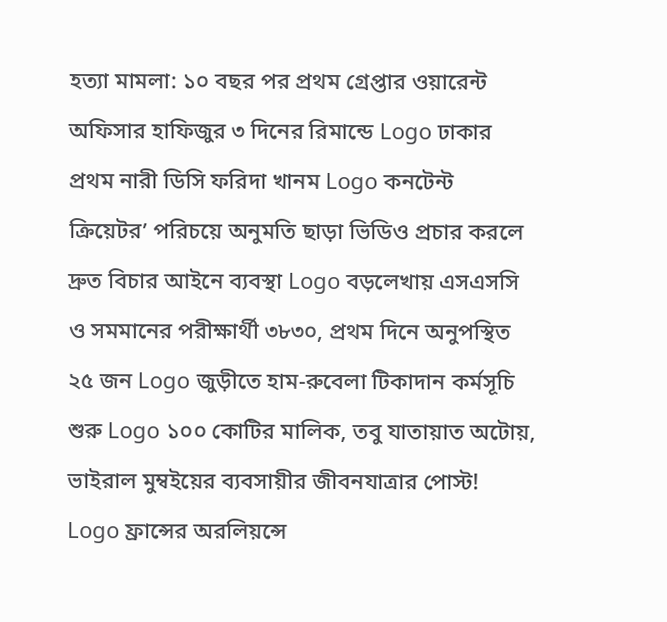হত্যা মামলা: ১০ বছর পর প্রথম গ্রেপ্তার ওয়ারেন্ট অফিসার হাফিজুর ৩ দিনের রিমান্ডে Logo ঢাকার প্রথম নারী ডিসি ফরিদা খানম Logo কনটেন্ট ক্রিয়েটর’ পরিচয়ে অনুমতি ছাড়া ভিডিও প্রচার করলে দ্রুত বিচার আইনে ব্যবস্থা Logo বড়লেখায় এসএসসি ও সমমানের পরীক্ষার্থী ৩৮৩০, প্রথম দিনে অনুপস্থিত ২৫ জন Logo জুড়ীতে হাম-রুবেলা টিকাদান কর্মসূচি শুরু Logo ১০০ কোটির মালিক, তবু যাতায়াত অটোয়, ভাইরাল মুম্বইয়ের ব্যবসায়ীর জীবনযাত্রার পোস্ট! Logo ফ্রান্সের অরলিয়ন্সে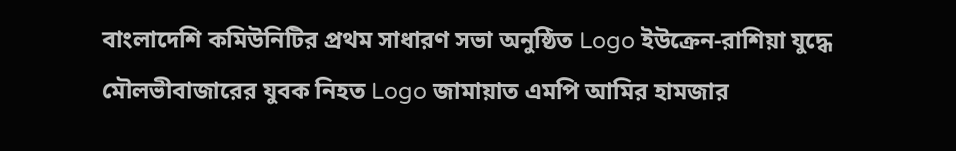বাংলাদেশি কমিউনিটির প্রথম সাধারণ সভা অনুষ্ঠিত Logo ইউক্রেন-রাশিয়া যুদ্ধে মৌলভীবাজারের যুবক নিহত Logo জামায়াত এমপি আমির হামজার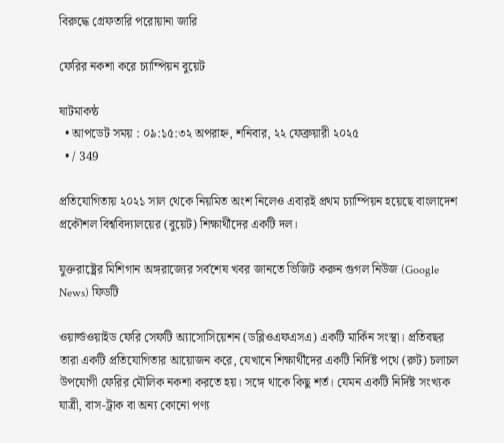বিরুদ্ধে গ্রেফতারি পরোয়ানা জারি

ফেরির নকশা করে চ্যাম্পিয়ন বুয়েট

ষাটমাকন্ঠ
  • আপডেট সময় : ০৯:১৫:৩২ অপরাহ্ন, শনিবার, ২২ ফেব্রুয়ারী ২০২৫
  • / 349

প্রতিযোগিতায় ২০২১ সাল থেকে নিয়মিত অংশ নিলেও এবারই প্রথম চ্যাম্পিয়ন হয়েছে বাংলাদেশ প্রকৌশল বিশ্ববিদ্যালয়ের (বুয়েট) শিক্ষার্থীদের একটি দল।

যুক্তরাষ্ট্রের মিশিগান অঙ্গরাজ্যের সর্বশেষ খবর জানতে ভিজিট করুন গুগল নিউজ (Google News) ফিডটি

ওয়ার্ল্ডওয়াইড ফেরি সেফটি অ্যাসোসিয়েশন (ডব্লিওএফএসএ) একটি মার্কিন সংস্থা। প্রতিবছর তারা একটি প্রতিযোগিতার আয়োজন করে, যেখানে শিক্ষার্থীদের একটি নির্দিষ্ট পথে (রুট) চলাচল উপযোগী ফেরির মৌলিক নকশা করতে হয়। সঙ্গে থাকে কিছু শর্ত। যেমন একটি নির্দিষ্ট সংখ্যক যাত্রী, বাস-ট্রাক বা অন্য কোনো পণ্য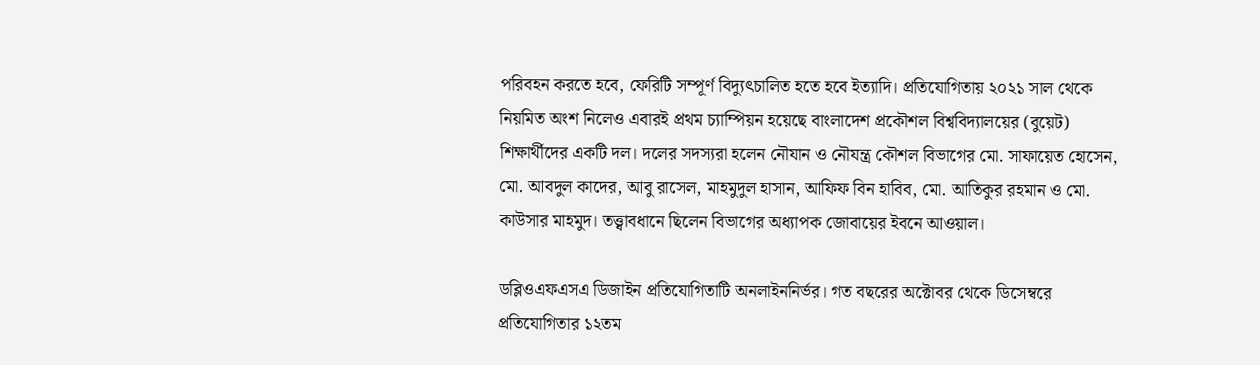পরিবহন করতে হবে, ফেরিটি সম্পূর্ণ বিদ্যুৎচালিত হতে হবে ইত্যাদি। প্রতিযোগিতায় ২০২১ সাল থেকে নিয়মিত অংশ নিলেও এবারই প্রথম চ্যাম্পিয়ন হয়েছে বাংলাদেশ প্রকৌশল বিশ্ববিদ্যালয়ের (বুয়েট) শিক্ষার্থীদের একটি দল। দলের সদস্যরা হলেন নৌযান ও নৌযন্ত্র কৌশল বিভাগের মো. সাফায়েত হোসেন, মো. আবদুল কাদের, আবু রাসেল, মাহমুদুল হাসান, আফিফ বিন হাবিব, মো. আতিকুর রহমান ও মো. কাউসার মাহমুদ। তত্ত্বাবধানে ছিলেন বিভাগের অধ্যাপক জোবায়ের ইবনে আওয়াল।

ডব্লিওএফএসএ ডিজাইন প্রতিযোগিতাটি অনলাইননির্ভর। গত বছরের অক্টোবর থেকে ডিসেম্বরে প্রতিযোগিতার ১২তম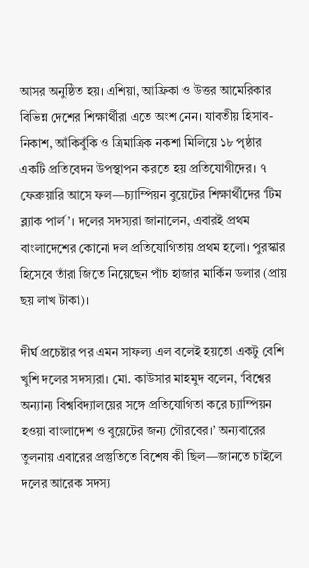আসর অনুষ্ঠিত হয়। এশিয়া, আফ্রিকা ও উত্তর আমেরিকার বিভিন্ন দেশের শিক্ষার্থীরা এতে অংশ নেন। যাবতীয় হিসাব-নিকাশ, আঁকিবুঁকি ও ত্রিমাত্রিক নকশা মিলিয়ে ১৮ পৃষ্ঠার একটি প্রতিবেদন উপস্থাপন করতে হয় প্রতিযোগীদের। ৭ ফেব্রুয়ারি আসে ফল—চ্যাম্পিয়ন বুয়েটের শিক্ষার্থীদের ‘টিম ব্ল্যাক পার্ল’। দলের সদস্যরা জানালেন, এবারই প্রথম বাংলাদেশের কোনো দল প্রতিযোগিতায় প্রথম হলো। পুরস্কার হিসেবে তাঁরা জিতে নিয়েছেন পাঁচ হাজার মার্কিন ডলার (প্রায় ছয় লাখ টাকা)।

দীর্ঘ প্রচেষ্টার পর এমন সাফল্য এল বলেই হয়তো একটু বেশি খুশি দলের সদস্যরা। মো. কাউসার মাহমুদ বলেন, ‘বিশ্বের অন্যান্য বিশ্ববিদ্যালয়ের সঙ্গে প্রতিযোগিতা করে চ্যাম্পিয়ন হওয়া বাংলাদেশ ও বুয়েটের জন্য গৌরবের।’ অন্যবারের তুলনায় এবারের প্রস্তুতিতে বিশেষ কী ছিল—জানতে চাইলে দলের আরেক সদস্য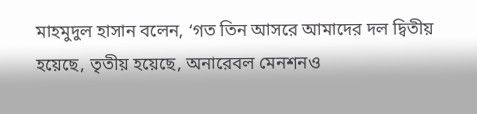মাহমুদুল হাসান বলেন, ‘গত তিন আসরে আমাদের দল দ্বিতীয় হয়েছে, তৃতীয় হয়েছে, অনারেবল মেনশনও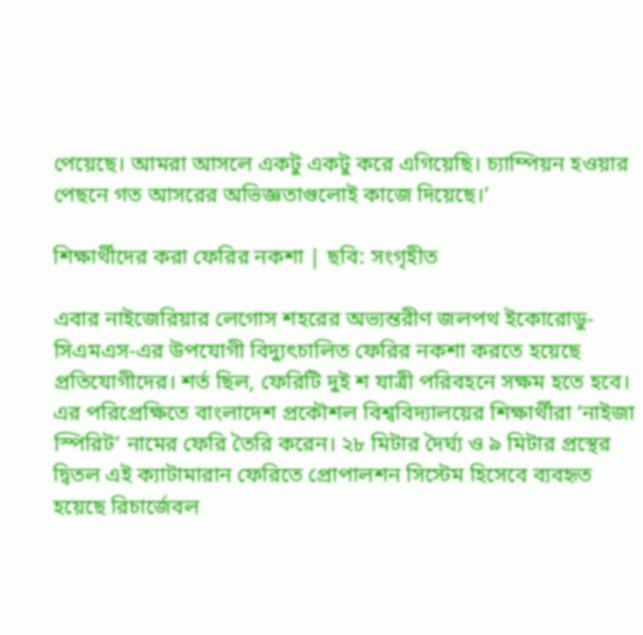পেয়েছে। আমরা আসলে একটু একটু করে এগিয়েছি। চ্যাম্পিয়ন হওয়ার পেছনে গত আসরের অভিজ্ঞতাগুলোই কাজে দিয়েছে।’

শিক্ষার্থীদের করা ফেরির নকশা | ছবি: সংগৃহীত

এবার নাইজেরিয়ার লেগোস শহরের অভ্যন্তরীণ জলপথ ইকোরোডু-সিএমএস-এর উপযোগী বিদ্যুৎচালিত ফেরির নকশা করতে হয়েছে প্রতিযোগীদের। শর্ত ছিল, ফেরিটি দুই শ যাত্রী পরিবহনে সক্ষম হতে হবে। এর পরিপ্রেক্ষিতে বাংলাদেশ প্রকৌশল বিশ্ববিদ্যালয়ের শিক্ষার্থীরা ‘নাইজা স্পিরিট’ নামের ফেরি তৈরি করেন। ২৮ মিটার দৈর্ঘ্য ও ৯ মিটার প্রস্থের দ্বিতল এই ক্যাটামারান ফেরিতে প্রোপালশন সিস্টেম হিসেবে ব্যবহৃত হয়েছে রিচার্জেবল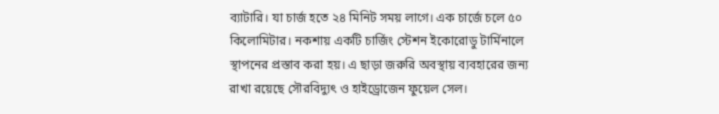ব্যাটারি। যা চার্জ হতে ২৪ মিনিট সময় লাগে। এক চার্জে চলে ৫০ কিলোমিটার। নকশায় একটি চার্জিং স্টেশন ইকোরোডু টার্মিনালে স্থাপনের প্রস্তাব করা হয়। এ ছাড়া জরুরি অবস্থায় ব্যবহারের জন্য রাখা রয়েছে সৌরবিদ্যুৎ ও হাইড্রোজেন ফুয়েল সেল।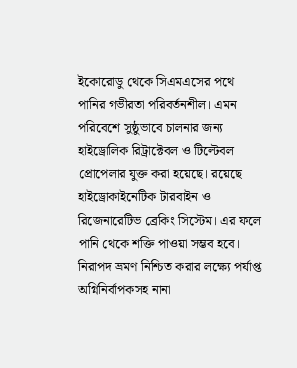ইকোরোডু থেকে সিএমএসের পথে পানির গভীরতা পরিবর্তনশীল। এমন পরিবেশে সুষ্ঠুভাবে চালনার জন্য হাইড্রোলিক রিট্রাক্টেবল ও টিল্টেবল প্রোপেলার যুক্ত করা হয়েছে। রয়েছে হাইড্রোকাইনেটিক টারবাইন ও রিজেনারেটিভ ব্রেকিং সিস্টেম। এর ফলে পানি থেকে শক্তি পাওয়া সম্ভব হবে। নিরাপদ ভ্রমণ নিশ্চিত করার লক্ষ্যে পর্যাপ্ত অগ্নিনির্বাপকসহ নানা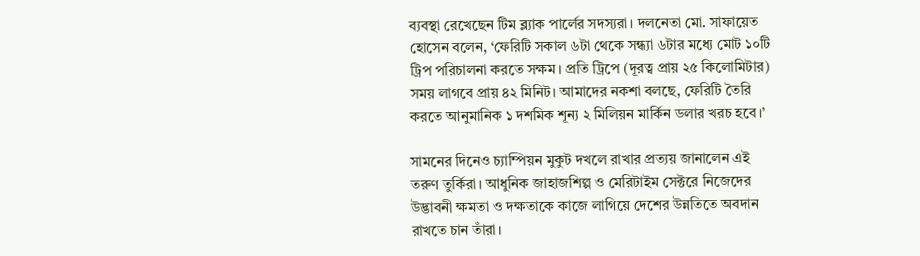ব্যবস্থা রেখেছেন টিম ব্ল্যাক পার্লের সদস্যরা। দলনেতা মো. সাফায়েত হোসেন বলেন, ‘ফেরিটি সকাল ৬টা থেকে সন্ধ্যা ৬টার মধ্যে মোট ১০টি ট্রিপ পরিচালনা করতে সক্ষম। প্রতি ট্রিপে (দূরত্ব প্রায় ২৫ কিলোমিটার) সময় লাগবে প্রায় ৪২ মিনিট। আমাদের নকশা বলছে, ফেরিটি তৈরি করতে আনুমানিক ১ দশমিক শূন্য ২ মিলিয়ন মার্কিন ডলার খরচ হবে।’

সামনের দিনেও চ্যাম্পিয়ন মুকুট দখলে রাখার প্রত্যয় জানালেন এই তরুণ তুর্কিরা। আধুনিক জাহাজশিল্প ও মেরিটাইম সেক্টরে নিজেদের উদ্ভাবনী ক্ষমতা ও দক্ষতাকে কাজে লাগিয়ে দেশের উন্নতিতে অবদান রাখতে চান তাঁরা।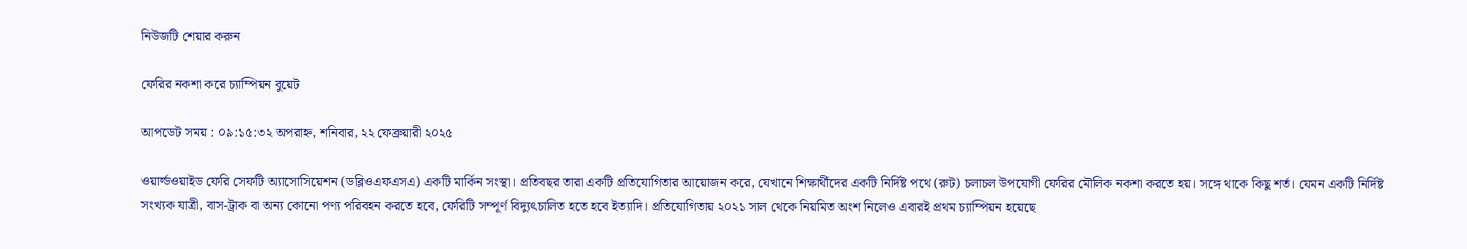নিউজটি শেয়ার করুন

ফেরির নকশা করে চ্যাম্পিয়ন বুয়েট

আপডেট সময় : ০৯:১৫:৩২ অপরাহ্ন, শনিবার, ২২ ফেব্রুয়ারী ২০২৫

ওয়ার্ল্ডওয়াইড ফেরি সেফটি অ্যাসোসিয়েশন (ডব্লিওএফএসএ) একটি মার্কিন সংস্থা। প্রতিবছর তারা একটি প্রতিযোগিতার আয়োজন করে, যেখানে শিক্ষার্থীদের একটি নির্দিষ্ট পথে (রুট) চলাচল উপযোগী ফেরির মৌলিক নকশা করতে হয়। সঙ্গে থাকে কিছু শর্ত। যেমন একটি নির্দিষ্ট সংখ্যক যাত্রী, বাস-ট্রাক বা অন্য কোনো পণ্য পরিবহন করতে হবে, ফেরিটি সম্পূর্ণ বিদ্যুৎচালিত হতে হবে ইত্যাদি। প্রতিযোগিতায় ২০২১ সাল থেকে নিয়মিত অংশ নিলেও এবারই প্রথম চ্যাম্পিয়ন হয়েছে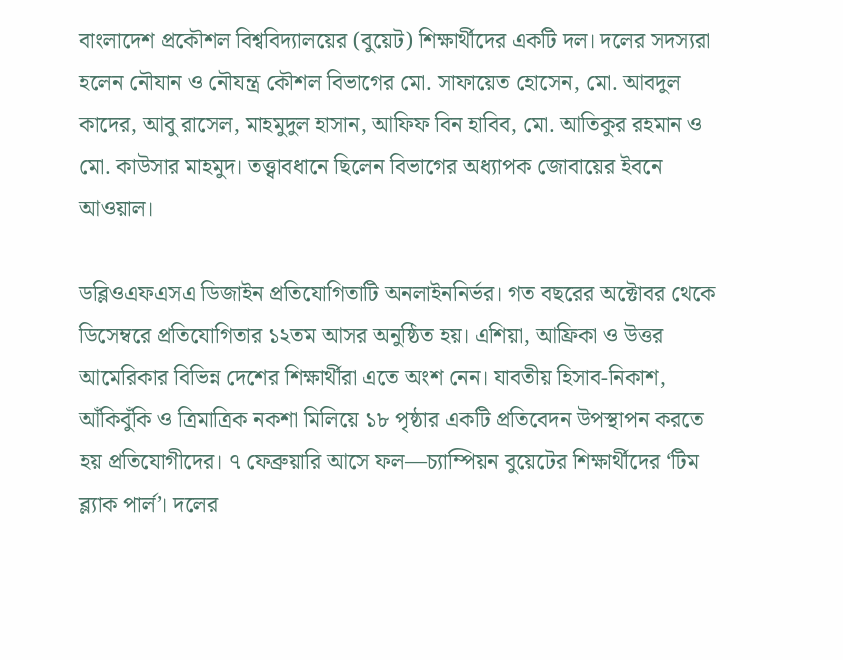বাংলাদেশ প্রকৌশল বিশ্ববিদ্যালয়ের (বুয়েট) শিক্ষার্থীদের একটি দল। দলের সদস্যরা হলেন নৌযান ও নৌযন্ত্র কৌশল বিভাগের মো. সাফায়েত হোসেন, মো. আবদুল কাদের, আবু রাসেল, মাহমুদুল হাসান, আফিফ বিন হাবিব, মো. আতিকুর রহমান ও মো. কাউসার মাহমুদ। তত্ত্বাবধানে ছিলেন বিভাগের অধ্যাপক জোবায়ের ইবনে আওয়াল।

ডব্লিওএফএসএ ডিজাইন প্রতিযোগিতাটি অনলাইননির্ভর। গত বছরের অক্টোবর থেকে ডিসেম্বরে প্রতিযোগিতার ১২তম আসর অনুষ্ঠিত হয়। এশিয়া, আফ্রিকা ও উত্তর আমেরিকার বিভিন্ন দেশের শিক্ষার্থীরা এতে অংশ নেন। যাবতীয় হিসাব-নিকাশ, আঁকিবুঁকি ও ত্রিমাত্রিক নকশা মিলিয়ে ১৮ পৃষ্ঠার একটি প্রতিবেদন উপস্থাপন করতে হয় প্রতিযোগীদের। ৭ ফেব্রুয়ারি আসে ফল—চ্যাম্পিয়ন বুয়েটের শিক্ষার্থীদের ‘টিম ব্ল্যাক পার্ল’। দলের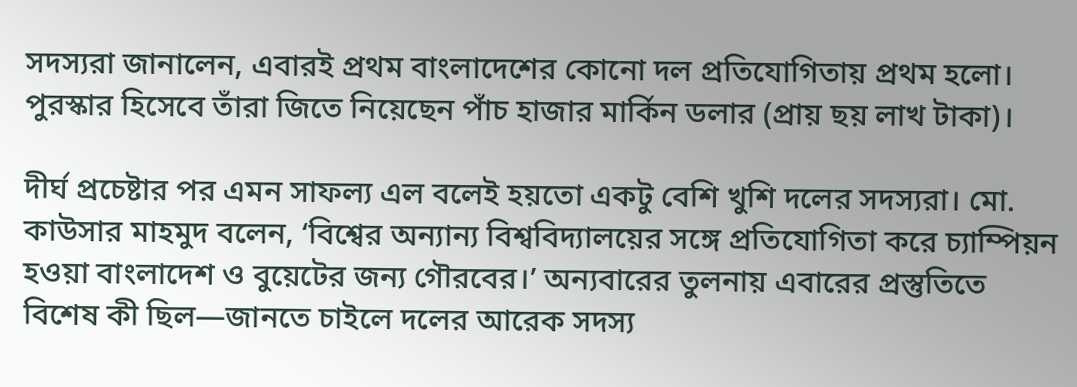সদস্যরা জানালেন, এবারই প্রথম বাংলাদেশের কোনো দল প্রতিযোগিতায় প্রথম হলো। পুরস্কার হিসেবে তাঁরা জিতে নিয়েছেন পাঁচ হাজার মার্কিন ডলার (প্রায় ছয় লাখ টাকা)।

দীর্ঘ প্রচেষ্টার পর এমন সাফল্য এল বলেই হয়তো একটু বেশি খুশি দলের সদস্যরা। মো. কাউসার মাহমুদ বলেন, ‘বিশ্বের অন্যান্য বিশ্ববিদ্যালয়ের সঙ্গে প্রতিযোগিতা করে চ্যাম্পিয়ন হওয়া বাংলাদেশ ও বুয়েটের জন্য গৌরবের।’ অন্যবারের তুলনায় এবারের প্রস্তুতিতে বিশেষ কী ছিল—জানতে চাইলে দলের আরেক সদস্য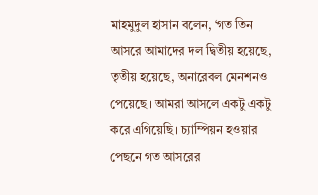মাহমুদুল হাসান বলেন, ‘গত তিন আসরে আমাদের দল দ্বিতীয় হয়েছে, তৃতীয় হয়েছে, অনারেবল মেনশনও পেয়েছে। আমরা আসলে একটু একটু করে এগিয়েছি। চ্যাম্পিয়ন হওয়ার পেছনে গত আসরের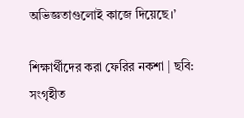অভিজ্ঞতাগুলোই কাজে দিয়েছে।’

শিক্ষার্থীদের করা ফেরির নকশা | ছবি: সংগৃহীত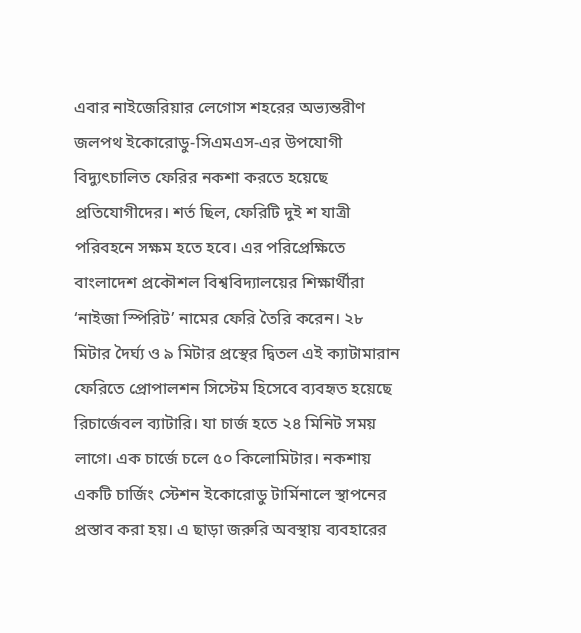এবার নাইজেরিয়ার লেগোস শহরের অভ্যন্তরীণ জলপথ ইকোরোডু-সিএমএস-এর উপযোগী বিদ্যুৎচালিত ফেরির নকশা করতে হয়েছে প্রতিযোগীদের। শর্ত ছিল, ফেরিটি দুই শ যাত্রী পরিবহনে সক্ষম হতে হবে। এর পরিপ্রেক্ষিতে বাংলাদেশ প্রকৌশল বিশ্ববিদ্যালয়ের শিক্ষার্থীরা ‘নাইজা স্পিরিট’ নামের ফেরি তৈরি করেন। ২৮ মিটার দৈর্ঘ্য ও ৯ মিটার প্রস্থের দ্বিতল এই ক্যাটামারান ফেরিতে প্রোপালশন সিস্টেম হিসেবে ব্যবহৃত হয়েছে রিচার্জেবল ব্যাটারি। যা চার্জ হতে ২৪ মিনিট সময় লাগে। এক চার্জে চলে ৫০ কিলোমিটার। নকশায় একটি চার্জিং স্টেশন ইকোরোডু টার্মিনালে স্থাপনের প্রস্তাব করা হয়। এ ছাড়া জরুরি অবস্থায় ব্যবহারের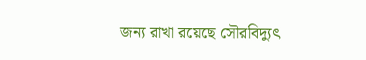জন্য রাখা রয়েছে সৌরবিদ্যুৎ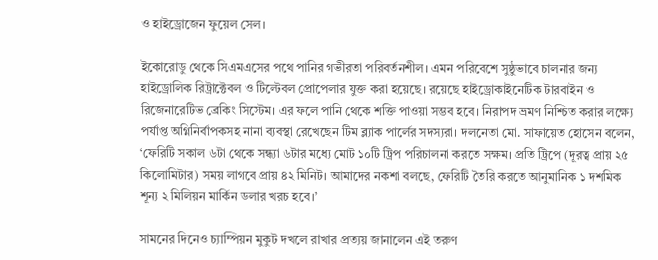ও হাইড্রোজেন ফুয়েল সেল।

ইকোরোডু থেকে সিএমএসের পথে পানির গভীরতা পরিবর্তনশীল। এমন পরিবেশে সুষ্ঠুভাবে চালনার জন্য হাইড্রোলিক রিট্রাক্টেবল ও টিল্টেবল প্রোপেলার যুক্ত করা হয়েছে। রয়েছে হাইড্রোকাইনেটিক টারবাইন ও রিজেনারেটিভ ব্রেকিং সিস্টেম। এর ফলে পানি থেকে শক্তি পাওয়া সম্ভব হবে। নিরাপদ ভ্রমণ নিশ্চিত করার লক্ষ্যে পর্যাপ্ত অগ্নিনির্বাপকসহ নানা ব্যবস্থা রেখেছেন টিম ব্ল্যাক পার্লের সদস্যরা। দলনেতা মো. সাফায়েত হোসেন বলেন, ‘ফেরিটি সকাল ৬টা থেকে সন্ধ্যা ৬টার মধ্যে মোট ১০টি ট্রিপ পরিচালনা করতে সক্ষম। প্রতি ট্রিপে (দূরত্ব প্রায় ২৫ কিলোমিটার) সময় লাগবে প্রায় ৪২ মিনিট। আমাদের নকশা বলছে, ফেরিটি তৈরি করতে আনুমানিক ১ দশমিক শূন্য ২ মিলিয়ন মার্কিন ডলার খরচ হবে।’

সামনের দিনেও চ্যাম্পিয়ন মুকুট দখলে রাখার প্রত্যয় জানালেন এই তরুণ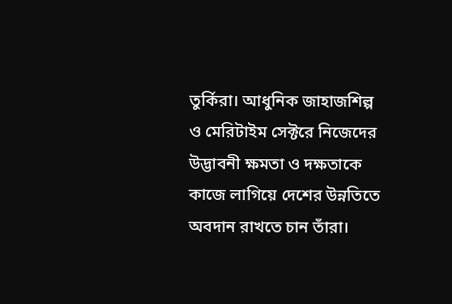তুর্কিরা। আধুনিক জাহাজশিল্প ও মেরিটাইম সেক্টরে নিজেদের উদ্ভাবনী ক্ষমতা ও দক্ষতাকে কাজে লাগিয়ে দেশের উন্নতিতে অবদান রাখতে চান তাঁরা।